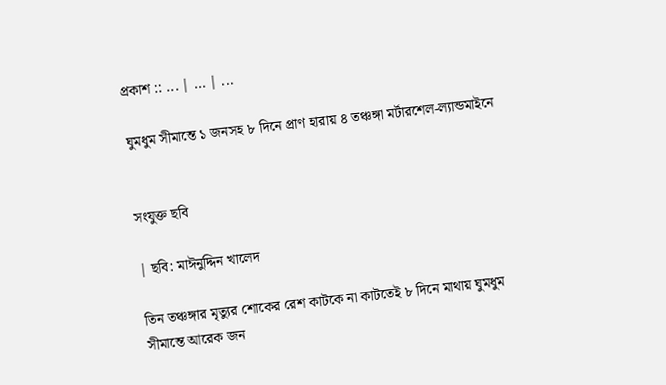প্রকাশ :: ... | ... | ...

ঘুমধুম সীমান্তে ১ জনসহ ৮ দিনে প্রাণ হারায় ৪ তঞ্চঙ্গা মর্টারশেল-ল্যান্ডমাইনে


সংযুক্ত ছবি

| ছবি: মাঈনুদ্দিন খালেদ

তিন তঞ্চঙ্গার মৃত্যুর শোকের রেশ কাটকে না কাটতেই ৮ দিনে মাথায় ঘুমধুম সীমান্তে আরেক জন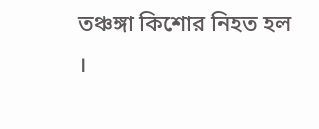তঞ্চঙ্গা কিশোর নিহত হল ।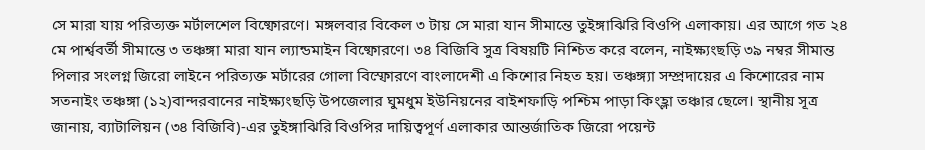সে মারা যায় পরিত্যক্ত মর্টালশেল বিষ্ফোরণে। মঙ্গলবার বিকেল ৩ টায় সে মারা যান সীমান্তে তুইঙ্গাঝিরি বিওপি এলাকায়। এর আগে গত ২৪ মে পার্শ্ববর্তী সীমান্তে ৩ তঞ্চঙ্গা মারা যান ল্যান্ডমাইন বিষ্ফোরণে। ৩৪ বিজিবি সুত্র বিষয়টি নিশ্চিত করে বলেন, নাইক্ষ্যংছড়ি ৩৯ নম্বর সীমান্ত পিলার সংলগ্ন জিরো লাইনে পরিত্যক্ত মর্টারের গোলা বিস্ফোরণে বাংলাদেশী এ কিশোর নিহত হয়। তঞ্চঙ্গ্যা সম্প্রদায়ের এ কিশোরের নাম সতনাইং তঞ্চঙ্গা (১২)বান্দরবানের নাইক্ষ্যংছড়ি উপজেলার ঘুমধুম ইউনিয়নের বাইশফাড়ি পশ্চিম পাড়া কিংহ্লা তঞ্চার ছেলে। স্থানীয় সূত্র জানায়, ব্যাটালিয়ন (৩৪ বিজিবি)-এর তুইঙ্গাঝিরি বিওপির দায়িত্বপূর্ণ এলাকার আন্তর্জাতিক জিরো পয়েন্ট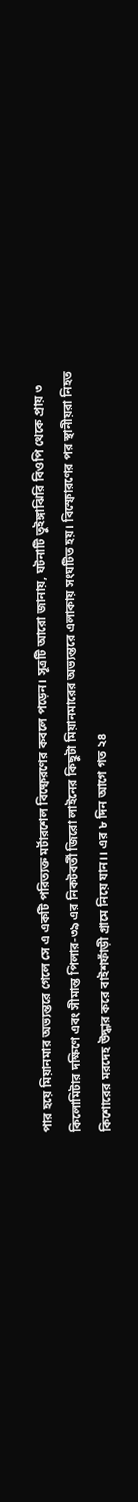পার হয়ে মিয়ানমার অভ্যন্তরে গেলে সে এ একটি পরিত্যক্ত মর্টারশেল বিষ্ফেরণের কবলে পড়েন। সূত্রটি আরো জানায়, ঘটনাটি তুইঙ্গাঝিরি বিওপি থেকে প্রায় ৩ কিলোমিটার দক্ষিণে এবং সীমান্ত পিলার-৩৯ এর নিকটবর্তী জিরো লাইনের কিছুটা মিয়ানমারের অভ্যন্তরে এলাকায় সংঘটিত হয়। বিস্ফোরণের পর স্থানীয়রা নিহত কিশোরের মরদেহ উদ্ধার করে বাইশফাঁড়ী গ্রামে নিয়ে যান।। এর ৮ দিন আগে গত ২৪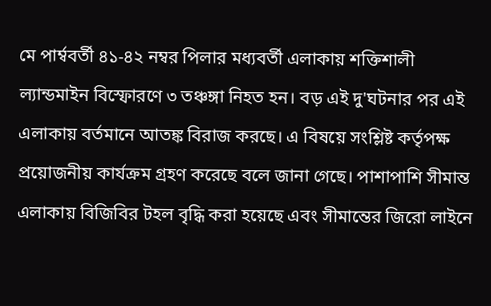মে পার্ম্ববর্তী ৪১-৪২ নম্বর পিলার মধ্যবর্তী এলাকায় শক্তিশালী ল্যান্ডমাইন বিস্ফোরণে ৩ তঞ্চঙ্গা নিহত হন। বড় এই দু'ঘটনার পর এই এলাকায় বর্তমানে আতঙ্ক বিরাজ করছে। এ বিষয়ে সংশ্লিষ্ট কর্তৃপক্ষ প্রয়োজনীয় কার্যক্রম গ্রহণ করেছে বলে জানা গেছে। পাশাপাশি সীমান্ত এলাকায় বিজিবির টহল বৃদ্ধি করা হয়েছে এবং সীমান্তের জিরো লাইনে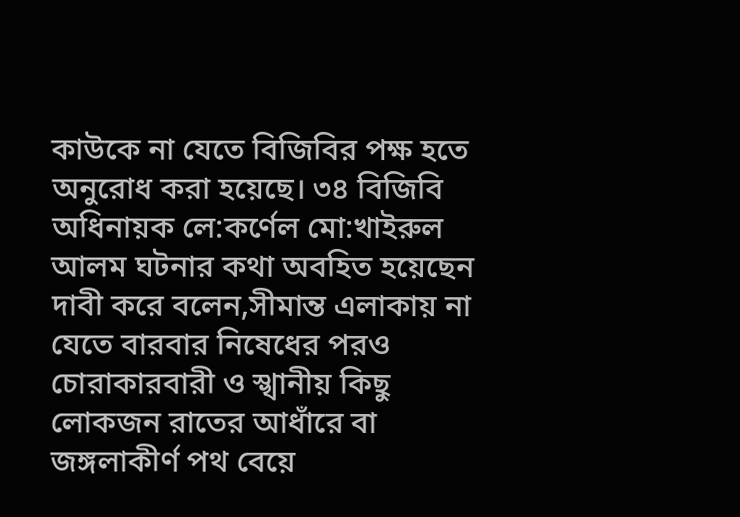কাউকে না যেতে বিজিবির পক্ষ হতে অনুরোধ করা হয়েছে। ৩৪ বিজিবি অধিনায়ক লে:কর্ণেল মো:খাইরুল আলম ঘটনার কথা অবহিত হয়েছেন দাবী করে বলেন,সীমান্ত এলাকায় না যেতে বারবার নিষেধের পরও চোরাকারবারী ও স্খানীয় কিছু লোকজন রাতের আধাঁরে বা জঙ্গলাকীর্ণ পথ বেয়ে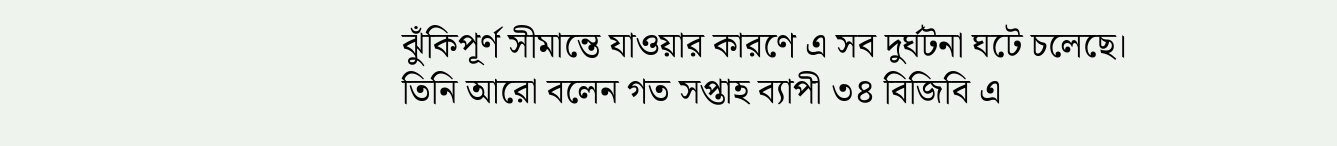ঝুঁকিপূর্ণ সীমান্তে যাওয়ার কারণে এ সব দুর্ঘটনা ঘটে চলেছে। তিনি আরো বলেন গত সপ্তাহ ব্যাপী ৩৪ বিজিবি এ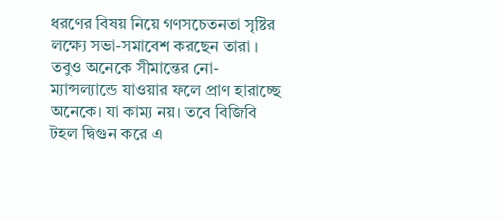ধরণের বিষয় নিয়ে গণসচেতনতা সৃষ্টির লক্ষ্যে সভা-সমাবেশ করছেন তারা । তবুও অনেকে সীমান্তের নো-ম্যান্সল্যান্ডে যাওয়ার ফলে প্রাণ হারাচ্ছে অনেকে। যা কাম্য নয়। তবে বিজিবি টহল দ্বিগুন করে এ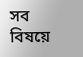সব বিষয়ে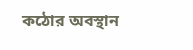কঠোর অবস্থান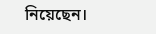নিয়েছেন।